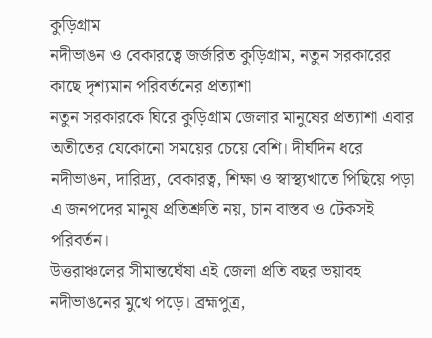কুড়িগ্রাম
নদীভাঙন ও বেকারত্বে জর্জরিত কুড়িগ্রাম, নতুন সরকারের কাছে দৃশ্যমান পরিবর্তনের প্রত্যাশা
নতুন সরকারকে ঘিরে কুড়িগ্রাম জেলার মানুষের প্রত্যাশা এবার অতীতের যেকোনো সময়ের চেয়ে বেশি। দীর্ঘদিন ধরে নদীভাঙন, দারিদ্র্য, বেকারত্ব, শিক্ষা ও স্বাস্থ্যখাতে পিছিয়ে পড়া এ জনপদের মানুষ প্রতিশ্রুতি নয়, চান বাস্তব ও টেকসই পরিবর্তন।
উত্তরাঞ্চলের সীমান্তঘেঁষা এই জেলা প্রতি বছর ভয়াবহ নদীভাঙনের মুখে পড়ে। ব্রহ্মপুত্র,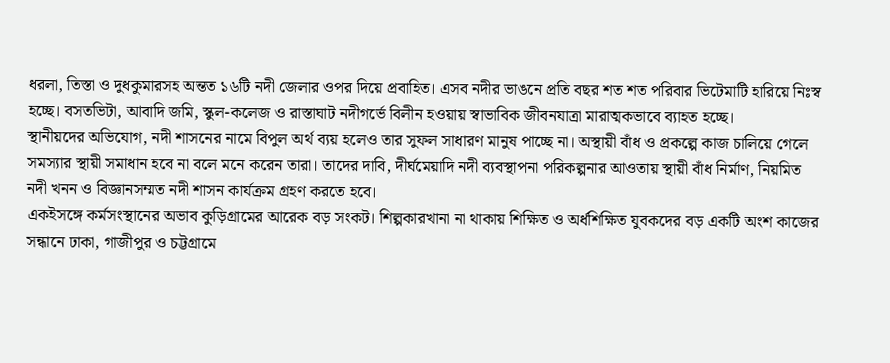ধরলা, তিস্তা ও দুধকুমারসহ অন্তত ১৬টি নদী জেলার ওপর দিয়ে প্রবাহিত। এসব নদীর ভাঙনে প্রতি বছর শত শত পরিবার ভিটেমাটি হারিয়ে নিঃস্ব হচ্ছে। বসতভিটা, আবাদি জমি, স্কুল-কলেজ ও রাস্তাঘাট নদীগর্ভে বিলীন হওয়ায় স্বাভাবিক জীবনযাত্রা মারাত্মকভাবে ব্যাহত হচ্ছে।
স্থানীয়দের অভিযোগ, নদী শাসনের নামে বিপুল অর্থ ব্যয় হলেও তার সুফল সাধারণ মানুষ পাচ্ছে না। অস্থায়ী বাঁধ ও প্রকল্পে কাজ চালিয়ে গেলে সমস্যার স্থায়ী সমাধান হবে না বলে মনে করেন তারা। তাদের দাবি, দীর্ঘমেয়াদি নদী ব্যবস্থাপনা পরিকল্পনার আওতায় স্থায়ী বাঁধ নির্মাণ, নিয়মিত নদী খনন ও বিজ্ঞানসম্মত নদী শাসন কার্যক্রম গ্রহণ করতে হবে।
একইসঙ্গে কর্মসংস্থানের অভাব কুড়িগ্রামের আরেক বড় সংকট। শিল্পকারখানা না থাকায় শিক্ষিত ও অর্ধশিক্ষিত যুবকদের বড় একটি অংশ কাজের সন্ধানে ঢাকা, গাজীপুর ও চট্টগ্রামে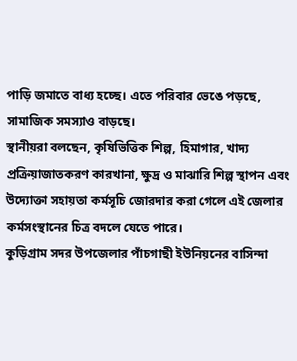পাড়ি জমাতে বাধ্য হচ্ছে। এতে পরিবার ভেঙে পড়ছে, সামাজিক সমস্যাও বাড়ছে।
স্থানীয়রা বলছেন, কৃষিভিত্তিক শিল্প, হিমাগার, খাদ্য প্রক্রিয়াজাতকরণ কারখানা, ক্ষুদ্র ও মাঝারি শিল্প স্থাপন এবং উদ্যোক্তা সহায়তা কর্মসূচি জোরদার করা গেলে এই জেলার কর্মসংস্থানের চিত্র বদলে যেতে পারে।
কুড়িগ্রাম সদর উপজেলার পাঁচগাছী ইউনিয়নের বাসিন্দা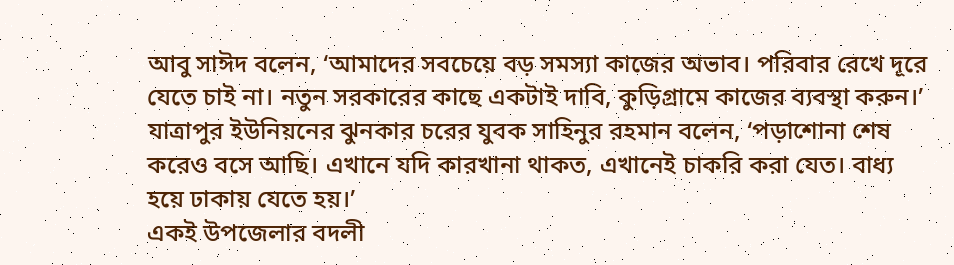আবু সাঈদ বলেন, ‘আমাদের সবচেয়ে বড় সমস্যা কাজের অভাব। পরিবার রেখে দূরে যেতে চাই না। নতুন সরকারের কাছে একটাই দাবি, কুড়িগ্রামে কাজের ব্যবস্থা করুন।’
যাত্রাপুর ইউনিয়নের ঝুনকার চরের যুবক সাহিনুর রহমান বলেন, ‘পড়াশোনা শেষ করেও বসে আছি। এখানে যদি কারখানা থাকত, এখানেই চাকরি করা যেত। বাধ্য হয়ে ঢাকায় যেতে হয়।’
একই উপজেলার বদলী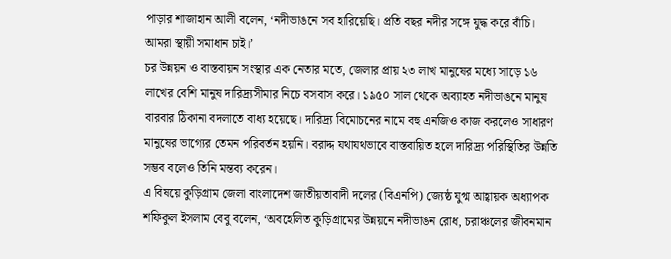পাড়ার শাজাহান আলী বলেন, ‘নদীভাঙনে সব হারিয়েছি। প্রতি বছর নদীর সঙ্গে যুদ্ধ করে বাঁচি। আমরা স্থায়ী সমাধান চাই।’
চর উন্নয়ন ও বাস্তবায়ন সংস্থার এক নেতার মতে, জেলার প্রায় ২৩ লাখ মানুষের মধ্যে সাড়ে ১৬ লাখের বেশি মানুষ দারিদ্র্যসীমার নিচে বসবাস করে। ১৯৫০ সাল থেকে অব্যাহত নদীভাঙনে মানুষ বারবার ঠিকানা বদলাতে বাধ্য হয়েছে। দারিদ্র্য বিমোচনের নামে বহু এনজিও কাজ করলেও সাধারণ মানুষের ভাগ্যের তেমন পরিবর্তন হয়নি। বরাদ্দ যথাযথভাবে বাস্তবায়িত হলে দারিদ্র্য পরিস্থিতির উন্নতি সম্ভব বলেও তিনি মন্তব্য করেন।
এ বিষয়ে কুড়িগ্রাম জেলা বাংলাদেশ জাতীয়তাবাদী দলের (বিএনপি) জ্যেষ্ঠ যুগ্ম আহ্বায়ক অধ্যাপক শফিকুল ইসলাম বেবু বলেন, ‘অবহেলিত কুড়িগ্রামের উন্নয়নে নদীভাঙন রোধ, চরাঞ্চলের জীবনমান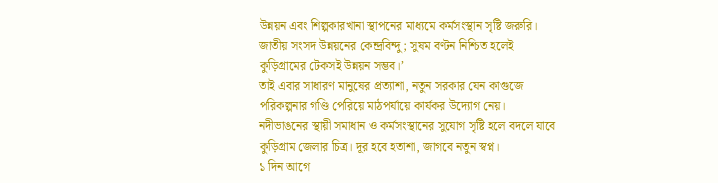উন্নয়ন এবং শিল্পকারখানা স্থাপনের মাধ্যমে কর্মসংস্থান সৃষ্টি জরুরি। জাতীয় সংসদ উন্নয়নের কেন্দ্রবিন্দু; সুষম বণ্টন নিশ্চিত হলেই কুড়িগ্রামের টেকসই উন্নয়ন সম্ভব।’
তাই এবার সাধারণ মানুষের প্রত্যাশা, নতুন সরকার যেন কাগুজে পরিকল্পনার গণ্ডি পেরিয়ে মাঠপর্যায়ে কার্যকর উদ্যোগ নেয়। নদীভাঙনের স্থায়ী সমাধান ও কর্মসংস্থানের সুযোগ সৃষ্টি হলে বদলে যাবে কুড়িগ্রাম জেলার চিত্র। দূর হবে হতাশা, জাগবে নতুন স্বপ্ন।
১ দিন আগে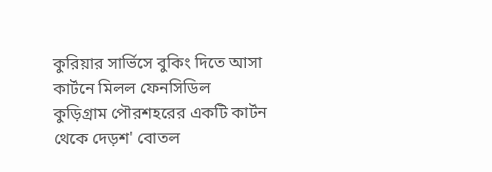কুরিয়ার সার্ভিসে বুকিং দিতে আসা কার্টনে মিলল ফেনসিডিল
কুড়িগ্রাম পৌরশহরের একটি কার্টন থেকে দেড়শ' বোতল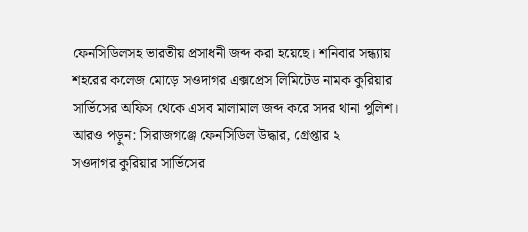ফেনসিডিলসহ ভারতীয় প্রসাধনী জব্দ করা হয়েছে। শনিবার সন্ধ্যায় শহরের কলেজ মোড়ে সওদাগর এক্সপ্রেস লিমিটেড নামক কুরিয়ার সার্ভিসের অফিস থেকে এসব মালামাল জব্দ করে সদর থানা পুলিশ।
আরও পড়ুন: সিরাজগঞ্জে ফেনসিডিল উদ্ধার, গ্রেপ্তার ২
সওদাগর কুরিয়ার সার্ভিসের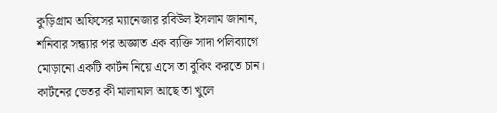কুড়িগ্রাম অফিসের ম্যানেজার রবিউল ইসলাম জানান, শনিবার সন্ধ্যার পর অজ্ঞাত এক ব্যক্তি সাদা পলিব্যাগে মোড়ানো একটি কার্টন নিয়ে এসে তা বুকিং করতে চান। কার্টনের ভেতর কী মালামাল আছে তা খুলে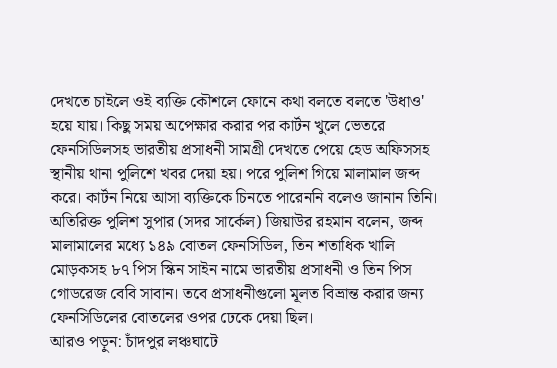দেখতে চাইলে ওই ব্যক্তি কৌশলে ফোনে কথা বলতে বলতে 'উধাও' হয়ে যায়। কিছু সময় অপেক্ষার করার পর কার্টন খুলে ভেতরে ফেনসিডিলসহ ভারতীয় প্রসাধনী সামগ্রী দেখতে পেয়ে হেড অফিসসহ স্থানীয় থানা পুলিশে খবর দেয়া হয়। পরে পুলিশ গিয়ে মালামাল জব্দ করে। কার্টন নিয়ে আসা ব্যক্তিকে চিনতে পারেননি বলেও জানান তিনি।
অতিরিক্ত পুলিশ সুপার (সদর সার্কেল) জিয়াউর রহমান বলেন, জব্দ মালামালের মধ্যে ১৪৯ বোতল ফেনসিডিল, তিন শতাধিক খালি মোড়কসহ ৮৭ পিস স্কিন সাইন নামে ভারতীয় প্রসাধনী ও তিন পিস গোডরেজ বেবি সাবান। তবে প্রসাধনীগুলো মূলত বিভ্রান্ত করার জন্য ফেনসিডিলের বোতলের ওপর ঢেকে দেয়া ছিল।
আরও পড়ুন: চাঁদপুর লঞ্চঘাটে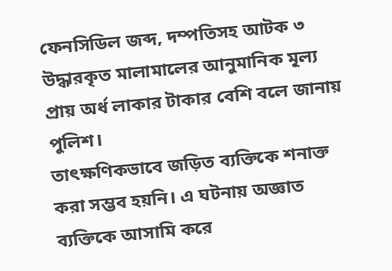ফেনসিডিল জব্দ, দম্পতিসহ আটক ৩
উদ্ধারকৃত মালামালের আনুমানিক মূল্য প্রায় অর্ধ লাকার টাকার বেশি বলে জানায় পুলিশ।
তাৎক্ষণিকভাবে জড়িত ব্যক্তিকে শনাক্ত করা সম্ভব হয়নি। এ ঘটনায় অজ্ঞাত ব্যক্তিকে আসামি করে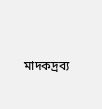মাদকদ্রব্য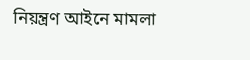নিয়ন্ত্রণ আইনে মামলা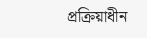প্রক্রিয়াধীন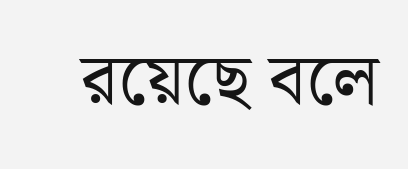রয়েছে বলে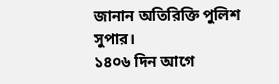জানান অতিরিক্তি পুলিশ সুপার।
১৪০৬ দিন আগে